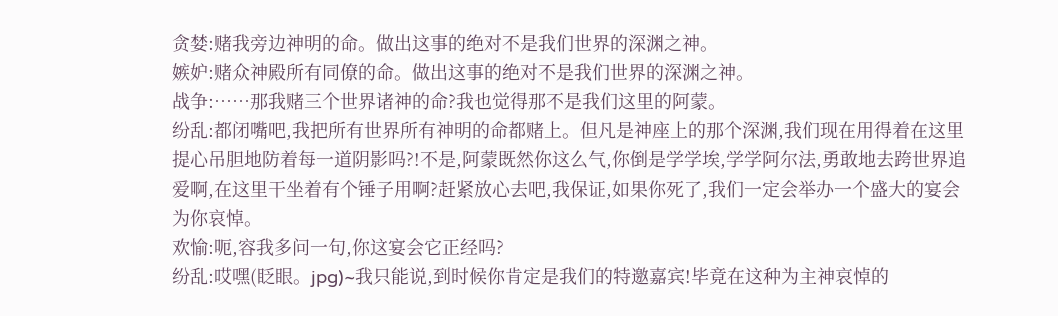贪婪:赌我旁边神明的命。做出这事的绝对不是我们世界的深渊之神。
嫉妒:赌众神殿所有同僚的命。做出这事的绝对不是我们世界的深渊之神。
战争:……那我赌三个世界诸神的命?我也觉得那不是我们这里的阿蒙。
纷乱:都闭嘴吧,我把所有世界所有神明的命都赌上。但凡是神座上的那个深渊,我们现在用得着在这里提心吊胆地防着每一道阴影吗?!不是,阿蒙既然你这么气,你倒是学学埃,学学阿尔法,勇敢地去跨世界追爱啊,在这里干坐着有个锤子用啊?赶紧放心去吧,我保证,如果你死了,我们一定会举办一个盛大的宴会为你哀悼。
欢愉:呃,容我多问一句,你这宴会它正经吗?
纷乱:哎嘿(眨眼。jpg)~我只能说,到时候你肯定是我们的特邀嘉宾!毕竟在这种为主神哀悼的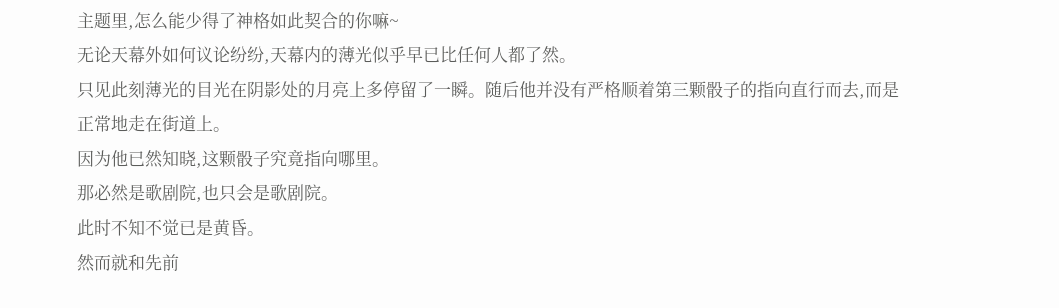主题里,怎么能少得了神格如此契合的你嘛~
无论天幕外如何议论纷纷,天幕内的薄光似乎早已比任何人都了然。
只见此刻薄光的目光在阴影处的月亮上多停留了一瞬。随后他并没有严格顺着第三颗骰子的指向直行而去,而是正常地走在街道上。
因为他已然知晓,这颗骰子究竟指向哪里。
那必然是歌剧院,也只会是歌剧院。
此时不知不觉已是黄昏。
然而就和先前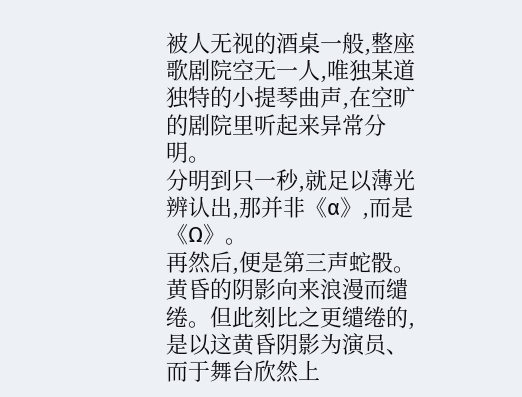被人无视的酒桌一般,整座歌剧院空无一人,唯独某道独特的小提琴曲声,在空旷的剧院里听起来异常分明。
分明到只一秒,就足以薄光辨认出,那并非《α》,而是《Ω》。
再然后,便是第三声蛇骰。
黄昏的阴影向来浪漫而缱绻。但此刻比之更缱绻的,是以这黄昏阴影为演员、而于舞台欣然上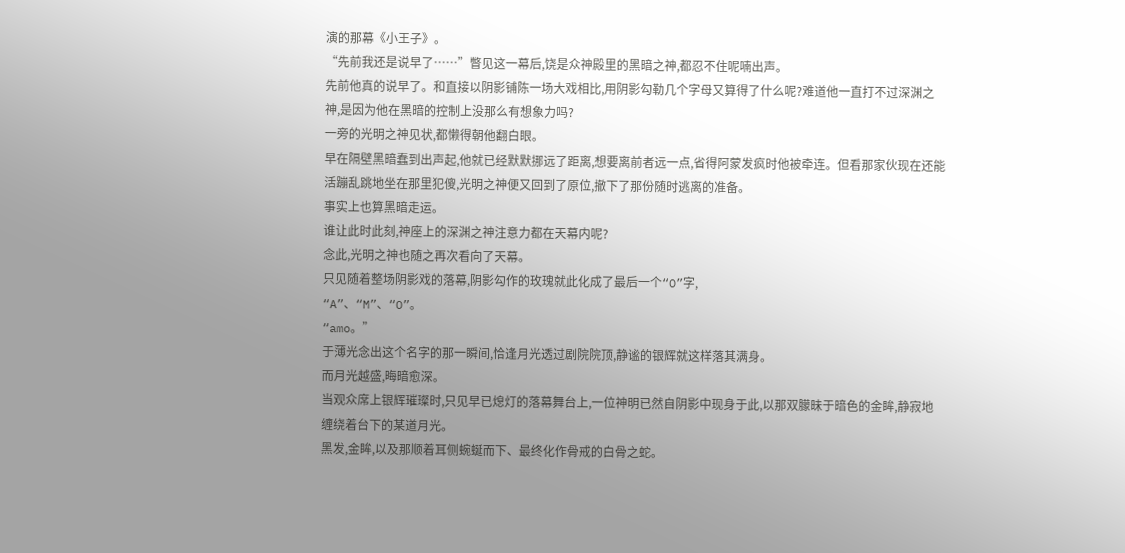演的那幕《小王子》。
“先前我还是说早了……”瞥见这一幕后,饶是众神殿里的黑暗之神,都忍不住呢喃出声。
先前他真的说早了。和直接以阴影铺陈一场大戏相比,用阴影勾勒几个字母又算得了什么呢?难道他一直打不过深渊之神,是因为他在黑暗的控制上没那么有想象力吗?
一旁的光明之神见状,都懒得朝他翻白眼。
早在隔壁黑暗蠢到出声起,他就已经默默挪远了距离,想要离前者远一点,省得阿蒙发疯时他被牵连。但看那家伙现在还能活蹦乱跳地坐在那里犯傻,光明之神便又回到了原位,撤下了那份随时逃离的准备。
事实上也算黑暗走运。
谁让此时此刻,神座上的深渊之神注意力都在天幕内呢?
念此,光明之神也随之再次看向了天幕。
只见随着整场阴影戏的落幕,阴影勾作的玫瑰就此化成了最后一个“O”字,
“A”、“M”、“O”。
“amo。”
于薄光念出这个名字的那一瞬间,恰逢月光透过剧院院顶,静谧的银辉就这样落其满身。
而月光越盛,晦暗愈深。
当观众席上银辉璀璨时,只见早已熄灯的落幕舞台上,一位神明已然自阴影中现身于此,以那双朦昧于暗色的金眸,静寂地缠绕着台下的某道月光。
黑发,金眸,以及那顺着耳侧蜿蜒而下、最终化作骨戒的白骨之蛇。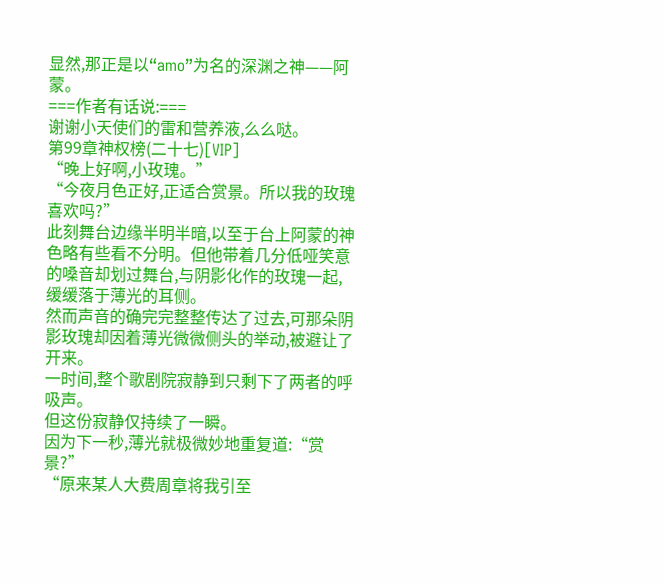显然,那正是以“amo”为名的深渊之神——阿蒙。
===作者有话说:===
谢谢小天使们的雷和营养液,么么哒。
第99章神权榜(二十七)[VIP]
“晚上好啊,小玫瑰。”
“今夜月色正好,正适合赏景。所以我的玫瑰喜欢吗?”
此刻舞台边缘半明半暗,以至于台上阿蒙的神色略有些看不分明。但他带着几分低哑笑意的嗓音却划过舞台,与阴影化作的玫瑰一起,缓缓落于薄光的耳侧。
然而声音的确完完整整传达了过去,可那朵阴影玫瑰却因着薄光微微侧头的举动,被避让了开来。
一时间,整个歌剧院寂静到只剩下了两者的呼吸声。
但这份寂静仅持续了一瞬。
因为下一秒,薄光就极微妙地重复道:“赏景?”
“原来某人大费周章将我引至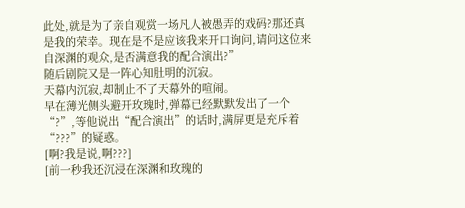此处,就是为了亲自观赏一场凡人被愚弄的戏码?那还真是我的荣幸。现在是不是应该我来开口询问,请问这位来自深渊的观众,是否满意我的配合演出?”
随后剧院又是一阵心知肚明的沉寂。
天幕内沉寂,却制止不了天幕外的喧闹。
早在薄光侧头避开玫瑰时,弹幕已经默默发出了一个“?”,等他说出“配合演出”的话时,满屏更是充斥着“???”的疑惑。
[啊?我是说,啊???]
[前一秒我还沉浸在深渊和玫瑰的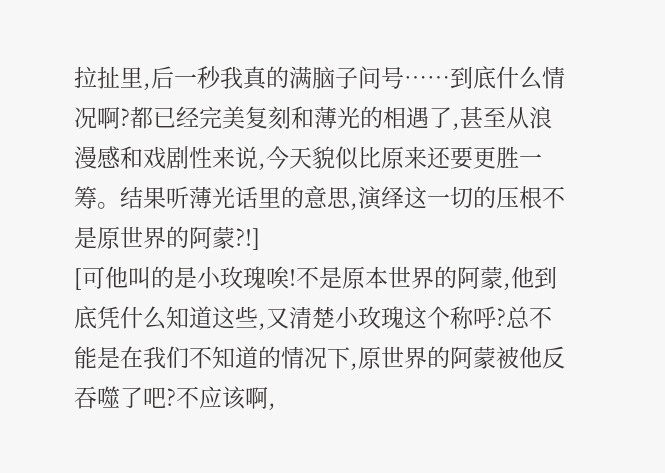拉扯里,后一秒我真的满脑子问号……到底什么情况啊?都已经完美复刻和薄光的相遇了,甚至从浪漫感和戏剧性来说,今天貌似比原来还要更胜一筹。结果听薄光话里的意思,演绎这一切的压根不是原世界的阿蒙?!]
[可他叫的是小玫瑰唉!不是原本世界的阿蒙,他到底凭什么知道这些,又清楚小玫瑰这个称呼?总不能是在我们不知道的情况下,原世界的阿蒙被他反吞噬了吧?不应该啊,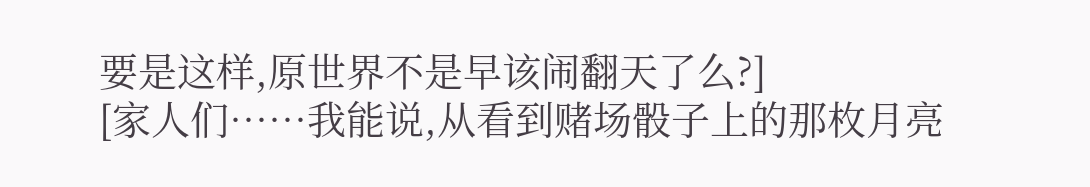要是这样,原世界不是早该闹翻天了么?]
[家人们……我能说,从看到赌场骰子上的那枚月亮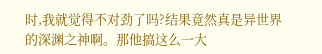时,我就觉得不对劲了吗?结果竟然真是异世界的深渊之神啊。那他搞这么一大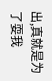出,真就是为了耍我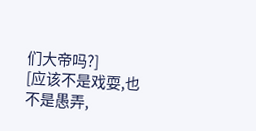们大帝吗?]
[应该不是戏耍,也不是愚弄,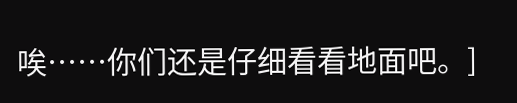唉……你们还是仔细看看地面吧。]